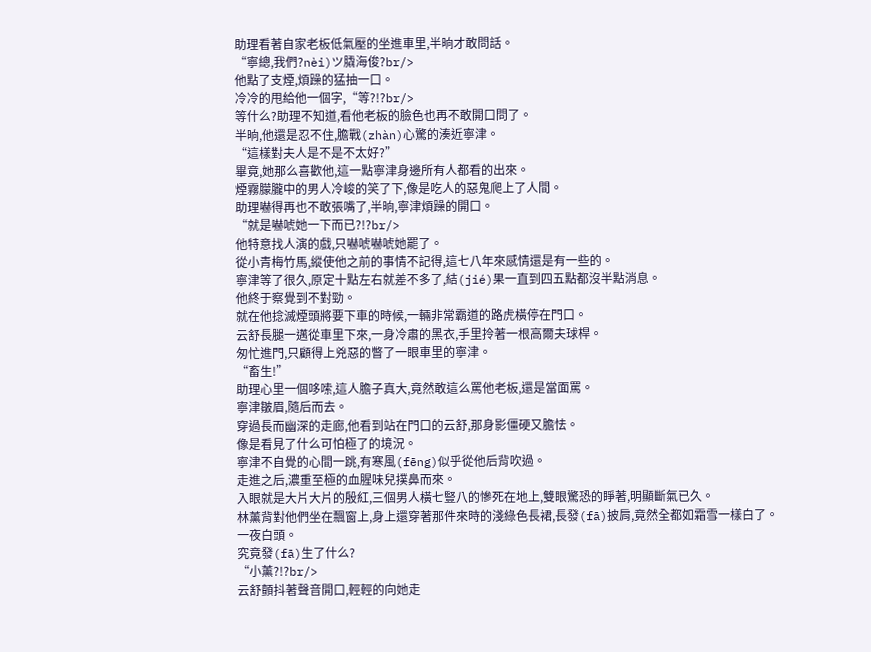助理看著自家老板低氣壓的坐進車里,半晌才敢問話。
“寧總,我們?nèi)ツ膬海俊?br/>
他點了支煙,煩躁的猛抽一口。
冷冷的甩給他一個字,“等?!?br/>
等什么?助理不知道,看他老板的臉色也再不敢開口問了。
半晌,他還是忍不住,膽戰(zhàn)心驚的湊近寧津。
“這樣對夫人是不是不太好?”
畢竟,她那么喜歡他,這一點寧津身邊所有人都看的出來。
煙霧朦朧中的男人冷峻的笑了下,像是吃人的惡鬼爬上了人間。
助理嚇得再也不敢張嘴了,半晌,寧津煩躁的開口。
“就是嚇唬她一下而已?!?br/>
他特意找人演的戲,只嚇唬嚇唬她罷了。
從小青梅竹馬,縱使他之前的事情不記得,這七八年來感情還是有一些的。
寧津等了很久,原定十點左右就差不多了,結(jié)果一直到四五點都沒半點消息。
他終于察覺到不對勁。
就在他捻滅煙頭將要下車的時候,一輛非常霸道的路虎橫停在門口。
云舒長腿一邁從車里下來,一身冷肅的黑衣,手里拎著一根高爾夫球桿。
匆忙進門,只顧得上兇惡的瞥了一眼車里的寧津。
“畜生!”
助理心里一個哆嗦,這人膽子真大,竟然敢這么罵他老板,還是當面罵。
寧津皺眉,隨后而去。
穿過長而幽深的走廊,他看到站在門口的云舒,那身影僵硬又膽怯。
像是看見了什么可怕極了的境況。
寧津不自覺的心間一跳,有寒風(fēng)似乎從他后背吹過。
走進之后,濃重至極的血腥味兒撲鼻而來。
入眼就是大片大片的殷紅,三個男人橫七豎八的慘死在地上,雙眼驚恐的睜著,明顯斷氣已久。
林薰背對他們坐在飄窗上,身上還穿著那件來時的淺綠色長裙,長發(fā)披肩,竟然全都如霜雪一樣白了。
一夜白頭。
究竟發(fā)生了什么?
“小薰?!?br/>
云舒顫抖著聲音開口,輕輕的向她走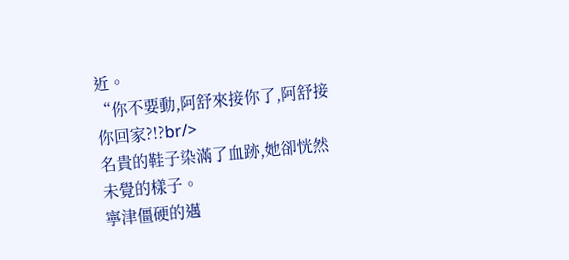近。
“你不要動,阿舒來接你了,阿舒接你回家?!?br/>
名貴的鞋子染滿了血跡,她卻恍然未覺的樣子。
寧津僵硬的邁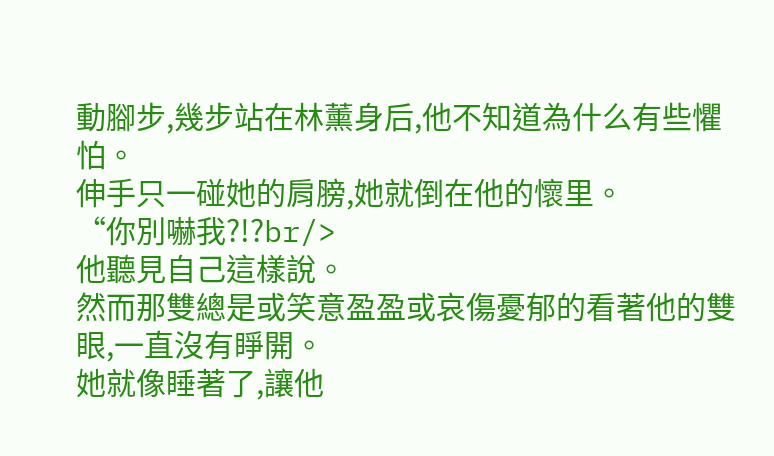動腳步,幾步站在林薰身后,他不知道為什么有些懼怕。
伸手只一碰她的肩膀,她就倒在他的懷里。
“你別嚇我?!?br/>
他聽見自己這樣說。
然而那雙總是或笑意盈盈或哀傷憂郁的看著他的雙眼,一直沒有睜開。
她就像睡著了,讓他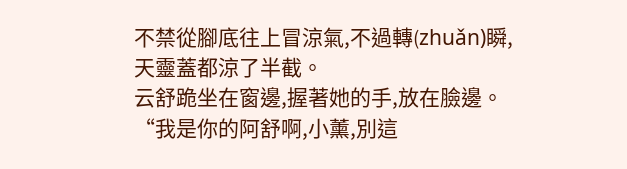不禁從腳底往上冒涼氣,不過轉(zhuǎn)瞬,天靈蓋都涼了半截。
云舒跪坐在窗邊,握著她的手,放在臉邊。
“我是你的阿舒啊,小薰,別這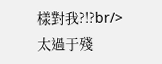樣對我?!?br/>
太過于殘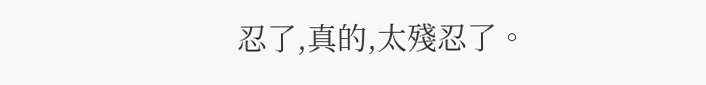忍了,真的,太殘忍了。